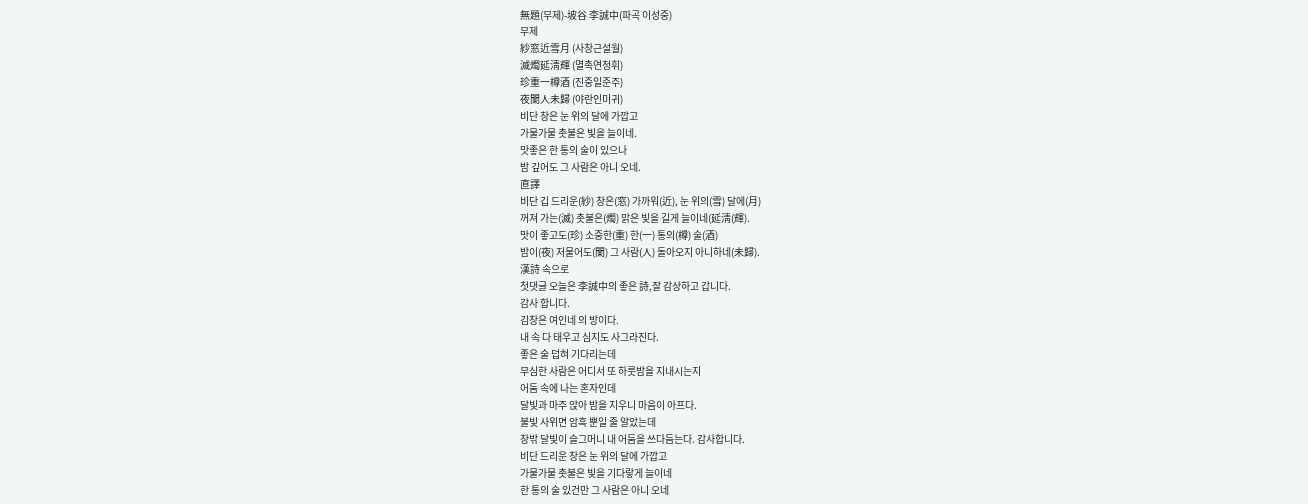無題(무제)-坡谷 李誠中(파곡 이성중)
무제
紗窓近雪月 (사창근설월)
滅燭延淸輝 (멸촉연청휘)
珍重一樽酒 (진중일준주)
夜闌人未歸 (야란인미귀)
비단 창은 눈 위의 달에 가깝고
가물가물 촛불은 빛을 늘이네.
맛좋은 한 통의 술이 있으나
밤 깊어도 그 사람은 아니 오네.
直譯
비단 깁 드리운(紗) 창은(窓) 가까워(近), 눈 위의(雪) 달에(月)
꺼져 가는(滅) 촛불은(燭) 맑은 빛을 길게 늘이네(延淸(輝).
맛이 좋고도(珍) 소중한(重) 한(一) 통의(樽) 술(酒)
밤이(夜) 저물어도(闌) 그 사람(人) 돌아오지 아니하네(未歸).
漢詩 속으로
첫댓글 오늘은 李誠中의 좋은 詩,잘 감상하고 갑니다.
감사 합니다.
김창은 여인네 의 방이다.
내 속 다 태우고 심지도 사그라진다.
좋은 술 덥혀 기다리는데
무심한 사람은 어디서 또 하룻밤을 지내시는지
어둠 속에 나는 혼자인데
달빛과 마주 앉아 밤을 지우니 마음이 아프다.
불빛 사위면 암흑 뿐일 줄 알았는데
창밖 달빛이 슬그머니 내 어둠을 쓰다듬는다. 감사합니다.
비단 드리운 창은 눈 위의 달에 가깝고
가물가물 촛불은 빛을 기다랗게 늘이네
한 통의 술 있건만 그 사람은 아니 오네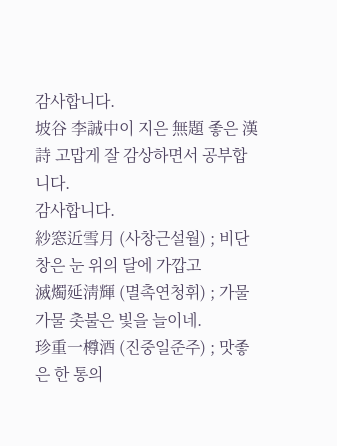감사합니다.
坡谷 李誠中이 지은 無題 좋은 漢詩 고맙게 잘 감상하면서 공부합니다.
감사합니다.
紗窓近雪月 (사창근설월) ; 비단 창은 눈 위의 달에 가깝고
滅燭延淸輝 (멸촉연청휘) ; 가물가물 촛불은 빛을 늘이네.
珍重一樽酒 (진중일준주) ; 맛좋은 한 통의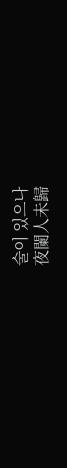술이 있으나
夜闌人未歸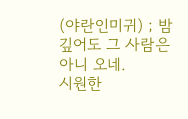(야란인미귀) ; 밤 깊어도 그 사람은 아니 오네.
시원한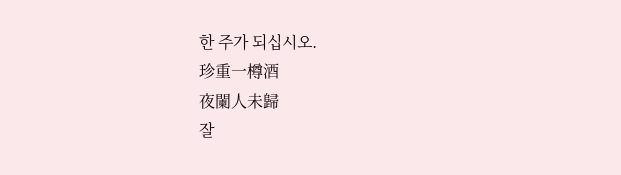한 주가 되십시오.
珍重一樽酒
夜闌人未歸
잘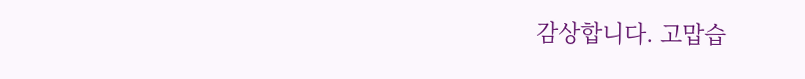감상합니다. 고맙습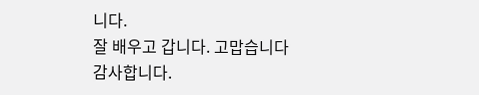니다.
잘 배우고 갑니다. 고맙습니다
감사합니다.